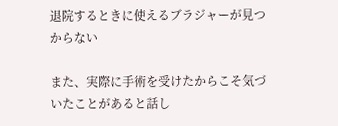退院するときに使えるブラジャーが見つからない

また、実際に手術を受けたからこそ気づいたことがあると話し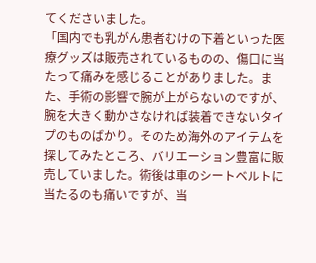てくださいました。
「国内でも乳がん患者むけの下着といった医療グッズは販売されているものの、傷口に当たって痛みを感じることがありました。また、手術の影響で腕が上がらないのですが、腕を大きく動かさなければ装着できないタイプのものばかり。そのため海外のアイテムを探してみたところ、バリエーション豊富に販売していました。術後は車のシートベルトに当たるのも痛いですが、当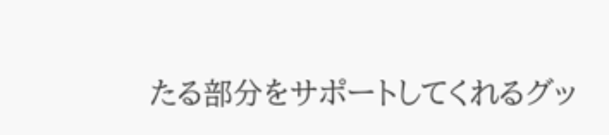たる部分をサポートしてくれるグッ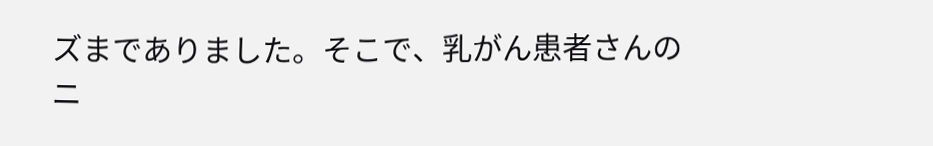ズまでありました。そこで、乳がん患者さんのニ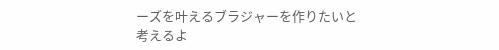ーズを叶えるブラジャーを作りたいと考えるよ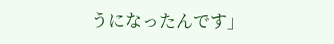うになったんです」